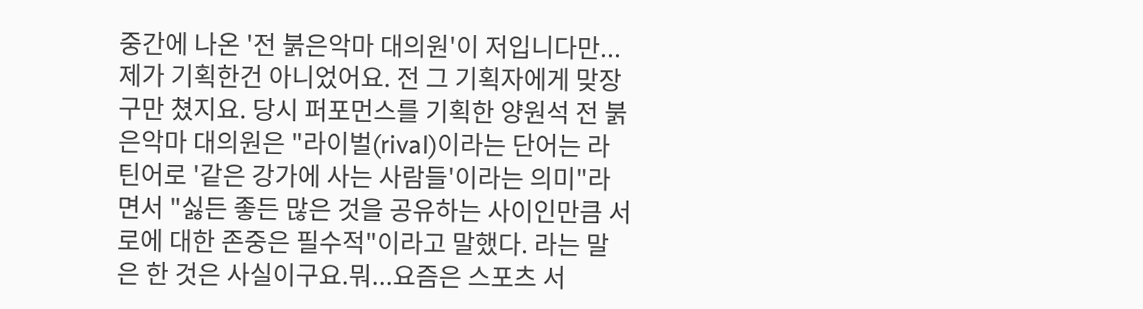중간에 나온 '전 붉은악마 대의원'이 저입니다만...제가 기획한건 아니었어요. 전 그 기획자에게 맞장구만 쳤지요. 당시 퍼포먼스를 기획한 양원석 전 붉은악마 대의원은 "라이벌(rival)이라는 단어는 라틴어로 '같은 강가에 사는 사람들'이라는 의미"라면서 "싫든 좋든 많은 것을 공유하는 사이인만큼 서로에 대한 존중은 필수적"이라고 말했다. 라는 말은 한 것은 사실이구요.뭐...요즘은 스포츠 서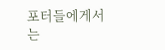포터들에게서는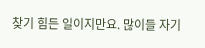찾기 힘든 일이지만요. 많이들 자기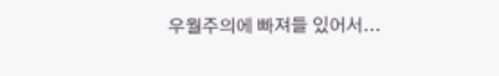우월주의에 빠져들 있어서...